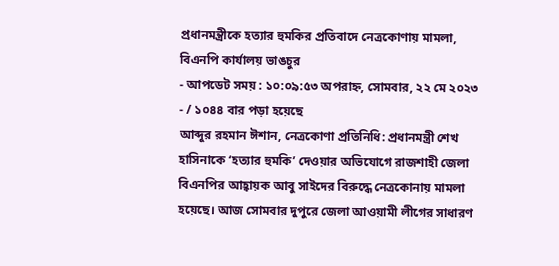প্রধানমন্ত্রীকে হত্যার হুমকির প্রতিবাদে নেত্রকোণায় মামলা, বিএনপি কার্যালয় ভাঙচুর
- আপডেট সময় : ১০:০৯:৫৩ অপরাহ্ন, সোমবার, ২২ মে ২০২৩
- / ১০৪৪ বার পড়া হয়েছে
আব্দুর রহমান ঈশান, নেত্রকোণা প্রতিনিধি: প্রধানমন্ত্রী শেখ হাসিনাকে ‘হত্যার হুমকি’ দেওয়ার অভিযোগে রাজশাহী জেলা বিএনপির আহ্বায়ক আবু সাইদের বিরুদ্ধে নেত্রকোনায় মামলা হয়েছে। আজ সোমবার দুপুরে জেলা আওয়ামী লীগের সাধারণ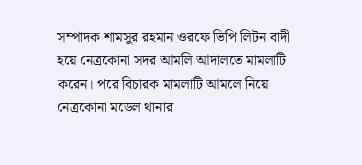সম্পাদক শামসুর রহমান ওরফে ভিপি লিটন বাদী হয়ে নেত্রকোনা সদর আমলি আদালতে মামলাটি করেন। পরে বিচারক মামলাটি আমলে নিয়ে নেত্রকোনা মডেল থানার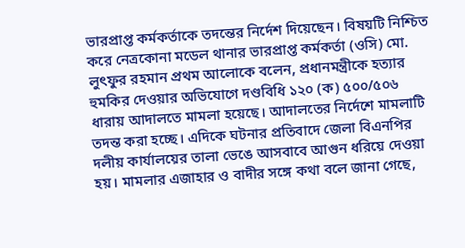ভারপ্রাপ্ত কর্মকর্তাকে তদন্তের নির্দেশ দিয়েছেন। বিষয়টি নিশ্চিত করে নেত্রকোনা মডেল থানার ভারপ্রাপ্ত কর্মকর্তা (ওসি) মো. লুৎফুর রহমান প্রথম আলোকে বলেন, প্রধানমন্ত্রীকে হত্যার হুমকির দেওয়ার অভিযোগে দণ্ডবিধি ১২০ (ক) ৫০০/৫০৬ ধারায় আদালতে মামলা হয়েছে। আদালতের নির্দেশে মামলাটি তদন্ত করা হচ্ছে। এদিকে ঘটনার প্রতিবাদে জেলা বিএনপির দলীয় কার্যালয়ের তালা ভেঙে আসবাবে আগুন ধরিয়ে দেওয়া হয়। মামলার এজাহার ও বাদীর সঙ্গে কথা বলে জানা গেছে,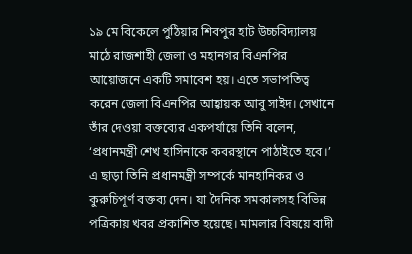১৯ মে বিকেলে পুঠিয়ার শিবপুর হাট উচ্চবিদ্যালয় মাঠে রাজশাহী জেলা ও মহানগর বিএনপির আয়োজনে একটি সমাবেশ হয়। এতে সভাপতিত্ব করেন জেলা বিএনপির আহ্বায়ক আবু সাইদ। সেখানে তাঁর দেওয়া বক্তব্যের একপর্যায়ে তিনি বলেন, ‘প্রধানমন্ত্রী শেখ হাসিনাকে কবরস্থানে পাঠাইতে হবে।’ এ ছাড়া তিনি প্রধানমন্ত্রী সম্পর্কে মানহানিকর ও কুরুচিপূর্ণ বক্তব্য দেন। যা দৈনিক সমকালসহ বিভিন্ন পত্রিকায় খবর প্রকাশিত হয়েছে। মামলার বিষয়ে বাদী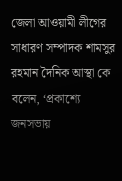জেলা আওয়ামী লীগের সাধারণ সম্পাদক শামসুর রহমান দৈনিক আস্থা কে বলেন, ‘প্রকাশ্যে জনসভায়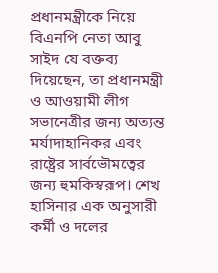প্রধানমন্ত্রীকে নিয়ে বিএনপি নেতা আবু সাইদ যে বক্তব্য দিয়েছেন, তা প্রধানমন্ত্রী ও আওয়ামী লীগ সভানেত্রীর জন্য অত্যন্ত মর্যাদাহানিকর এবং রাষ্ট্রের সার্বভৌমত্বের জন্য হুমকিস্বরূপ। শেখ হাসিনার এক অনুসারী কর্মী ও দলের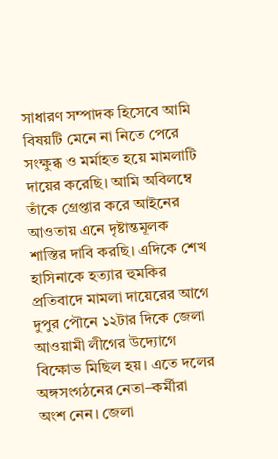সাধারণ সম্পাদক হিসেবে আমি বিষয়টি মেনে না নিতে পেরে সংক্ষুব্ধ ও মর্মাহত হয়ে মামলাটি দায়ের করেছি। আমি অবিলম্বে তাঁকে গ্রেপ্তার করে আইনের আওতায় এনে দৃষ্টান্তমূলক শাস্তির দাবি করছি। এদিকে শেখ হাসিনাকে হত্যার হুমকির প্রতিবাদে মামলা দায়েরের আগে দুপুর পৌনে ১২টার দিকে জেলা আওয়ামী লীগের উদ্যোগে বিক্ষোভ মিছিল হয়। এতে দলের অঙ্গসংগঠনের নেতা–কর্মীরা অংশ নেন। জেলা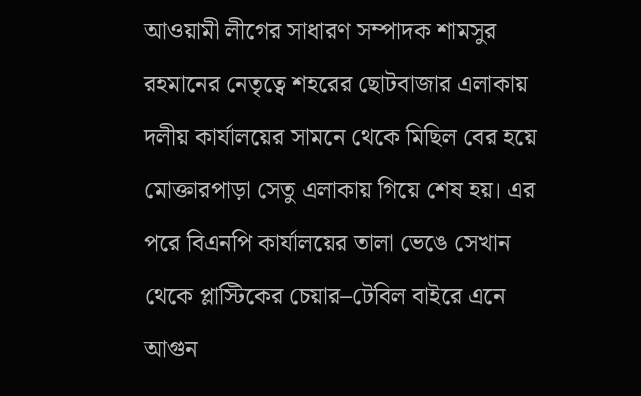আওয়ামী লীগের সাধারণ সম্পাদক শামসুর রহমানের নেতৃত্বে শহরের ছোটবাজার এলাকায় দলীয় কার্যালয়ের সামনে থেকে মিছিল বের হয়ে মোক্তারপাড়া সেতু এলাকায় গিয়ে শেষ হয়। এর পরে বিএনপি কার্যালয়ের তালা ভেঙে সেখান থেকে প্লাস্টিকের চেয়ার–টেবিল বাইরে এনে আগুন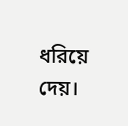ধরিয়ে দেয়।